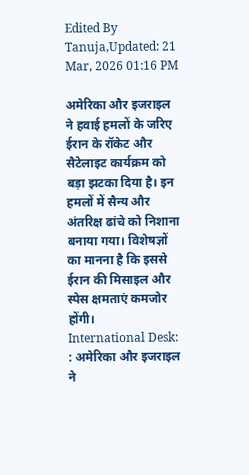Edited By Tanuja,Updated: 21 Mar, 2026 01:16 PM

अमेरिका और इजराइल ने हवाई हमलों के जरिए ईरान के रॉकेट और सैटेलाइट कार्यक्रम को बड़ा झटका दिया है। इन हमलों में सैन्य और अंतरिक्ष ढांचे को निशाना बनाया गया। विशेषज्ञों का मानना है कि इससे ईरान की मिसाइल और स्पेस क्षमताएं कमजोर होंगी।
International Desk: : अमेरिका और इजराइल ने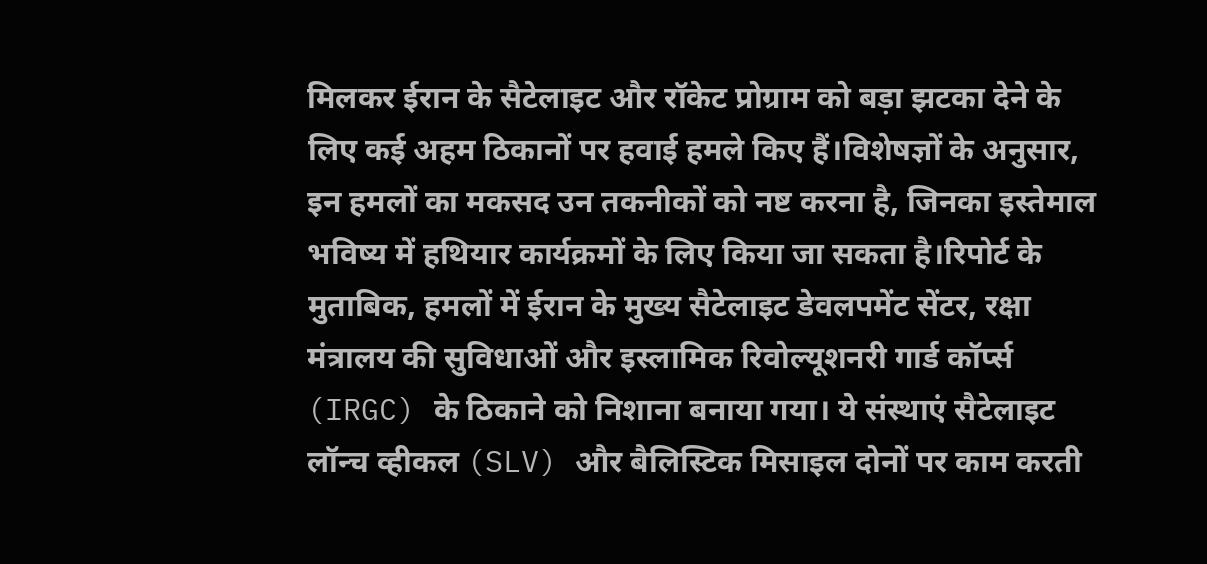मिलकर ईरान के सैटेलाइट और रॉकेट प्रोग्राम को बड़ा झटका देने के लिए कई अहम ठिकानों पर हवाई हमले किए हैं।विशेषज्ञों के अनुसार, इन हमलों का मकसद उन तकनीकों को नष्ट करना है, जिनका इस्तेमाल भविष्य में हथियार कार्यक्रमों के लिए किया जा सकता है।रिपोर्ट के मुताबिक, हमलों में ईरान के मुख्य सैटेलाइट डेवलपमेंट सेंटर, रक्षा मंत्रालय की सुविधाओं और इस्लामिक रिवोल्यूशनरी गार्ड कॉर्प्स (IRGC) के ठिकाने को निशाना बनाया गया। ये संस्थाएं सैटेलाइट लॉन्च व्हीकल (SLV) और बैलिस्टिक मिसाइल दोनों पर काम करती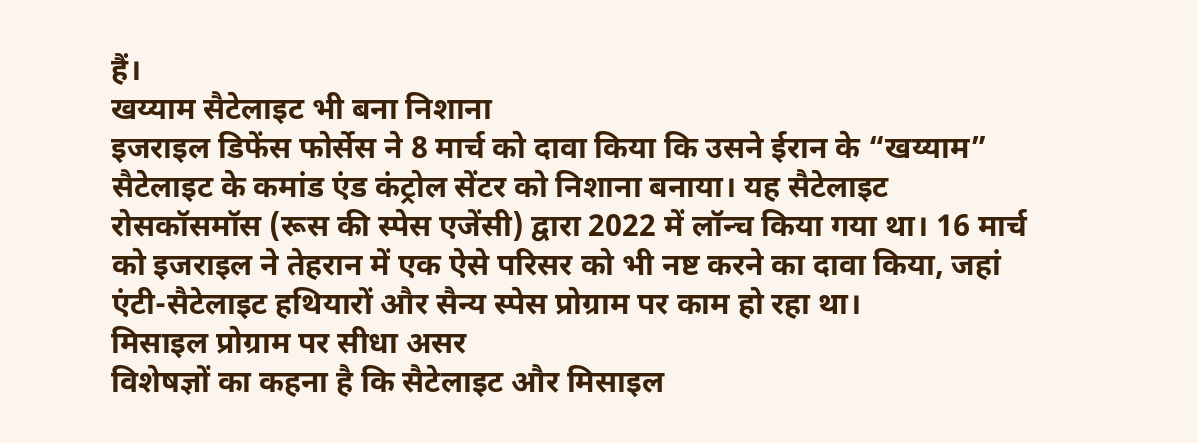हैं।
खय्याम सैटेलाइट भी बना निशाना
इजराइल डिफेंस फोर्सेस ने 8 मार्च को दावा किया कि उसने ईरान के “खय्याम” सैटेलाइट के कमांड एंड कंट्रोल सेंटर को निशाना बनाया। यह सैटेलाइट रोसकॉसमॉस (रूस की स्पेस एजेंसी) द्वारा 2022 में लॉन्च किया गया था। 16 मार्च को इजराइल ने तेहरान में एक ऐसे परिसर को भी नष्ट करने का दावा किया, जहां एंटी-सैटेलाइट हथियारों और सैन्य स्पेस प्रोग्राम पर काम हो रहा था।
मिसाइल प्रोग्राम पर सीधा असर
विशेषज्ञों का कहना है कि सैटेलाइट और मिसाइल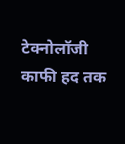टेक्नोलॉजी काफी हद तक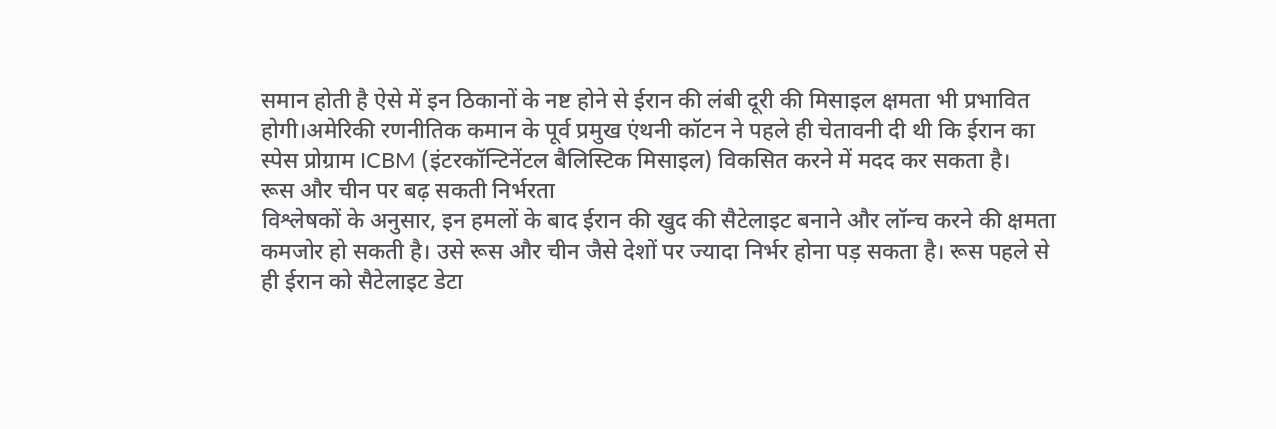समान होती है ऐसे में इन ठिकानों के नष्ट होने से ईरान की लंबी दूरी की मिसाइल क्षमता भी प्रभावित होगी।अमेरिकी रणनीतिक कमान के पूर्व प्रमुख एंथनी कॉटन ने पहले ही चेतावनी दी थी कि ईरान का स्पेस प्रोग्राम ICBM (इंटरकॉन्टिनेंटल बैलिस्टिक मिसाइल) विकसित करने में मदद कर सकता है।
रूस और चीन पर बढ़ सकती निर्भरता
विश्लेषकों के अनुसार, इन हमलों के बाद ईरान की खुद की सैटेलाइट बनाने और लॉन्च करने की क्षमता कमजोर हो सकती है। उसे रूस और चीन जैसे देशों पर ज्यादा निर्भर होना पड़ सकता है। रूस पहले से ही ईरान को सैटेलाइट डेटा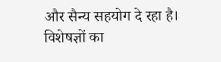और सैन्य सहयोग दे रहा है। विशेषज्ञों का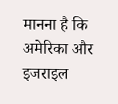मानना है कि अमेरिका और इजराइल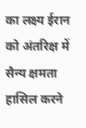का लक्ष्य ईरान को अंतरिक्ष में सैन्य क्षमता हासिल करने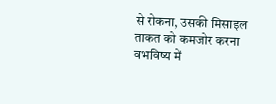से रोकना, उसकी मिसाइल ताकत को कमजोर करना वभविष्य में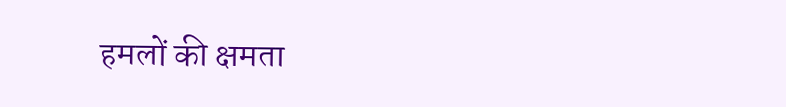हमलों की क्षमता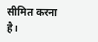सीमित करना है।